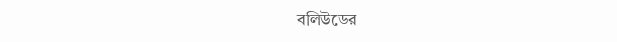বলিউডের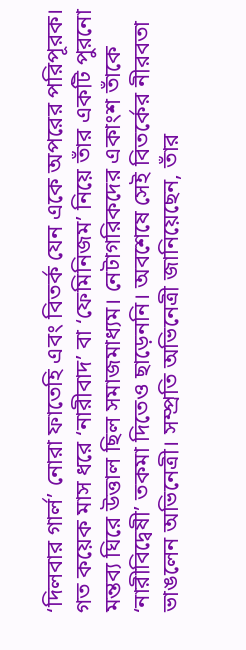‘দিলবার গার্ল’ নোরা ফাতেহি এবং বিতর্ক যেন একে অপরের পরিপূরক। গত কয়েক মাস ধরে ‘নারীবাদ’ বা ‘ফেমিনিজম’ নিয়ে তাঁর একটি পুরনো মন্তব্য ঘিরে উত্তাল ছিল সমাজমাধ্যম। নেটাগরিকদের একাংশ তাঁকে ‘নারীবিদ্বেষী’ তকমা দিতেও ছাড়েননি। অবশেষে সেই বিতর্কের নীরবতা ভাঙলেন অভিনেত্রী। সম্প্রতি অভিনেত্রী জানিয়েছেন, তাঁর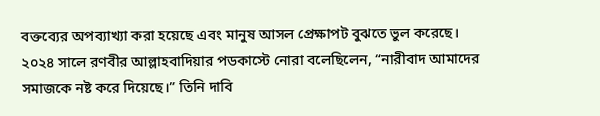বক্তব্যের অপব্যাখ্যা করা হয়েছে এবং মানুষ আসল প্রেক্ষাপট বুঝতে ভুল করেছে।
২০২৪ সালে রণবীর আল্লাহবাদিয়ার পডকাস্টে নোরা বলেছিলেন, “নারীবাদ আমাদের সমাজকে নষ্ট করে দিয়েছে।” তিনি দাবি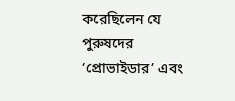করেছিলেন যে পুরুষদের ‘প্রোভাইডার’ এবং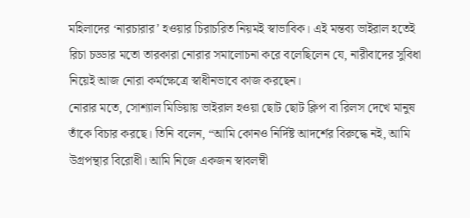মহিলাদের ‘নারচারার’ হওয়ার চিরাচরিত নিয়মই স্বাভাবিক। এই মন্তব্য ভাইরাল হতেই রিচা চড্ডার মতো তারকারা নোরার সমালোচনা করে বলেছিলেন যে, নারীবাদের সুবিধা নিয়েই আজ নোরা কর্মক্ষেত্রে স্বাধীনভাবে কাজ করছেন।
নোরার মতে, সোশ্যাল মিডিয়ায় ভাইরাল হওয়া ছোট ছোট ক্লিপ বা রিলস দেখে মানুষ তাঁকে বিচার করছে। তিনি বলেন, “আমি কোনও নির্দিষ্ট আদর্শের বিরুদ্ধে নই, আমি উগ্রপন্থার বিরোধী। আমি নিজে একজন স্বাবলম্বী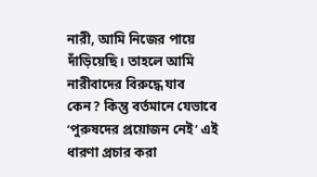নারী, আমি নিজের পায়ে দাঁড়িয়েছি। তাহলে আমি নারীবাদের বিরুদ্ধে যাব কেন? কিন্তু বর্তমানে যেভাবে ‘পুরুষদের প্রয়োজন নেই’ এই ধারণা প্রচার করা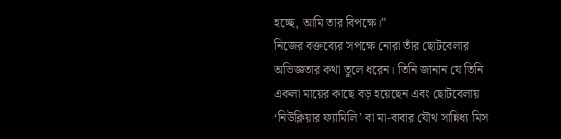হচ্ছে, আমি তার বিপক্ষে।”
নিজের বক্তব্যের সপক্ষে নোরা তাঁর ছোটবেলার অভিজ্ঞতার কথা তুলে ধরেন। তিনি জানান যে তিনি একলা মায়ের কাছে বড় হয়েছেন এবং ছোটবেলায় ‘নিউক্লিয়ার ফ্যামিলি’ বা মা-বাবার যৌথ সান্নিধ্য মিস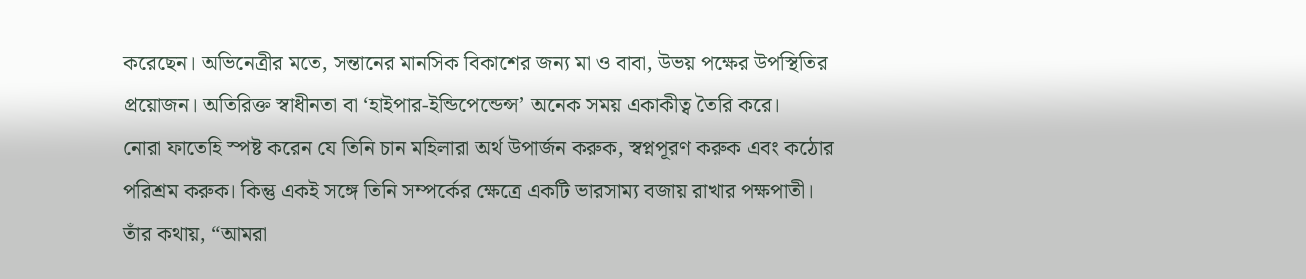করেছেন। অভিনেত্রীর মতে, সন্তানের মানসিক বিকাশের জন্য মা ও বাবা, উভয় পক্ষের উপস্থিতির প্রয়োজন। অতিরিক্ত স্বাধীনতা বা ‘হাইপার-ইন্ডিপেন্ডেন্স’ অনেক সময় একাকীত্ব তৈরি করে।
নোরা ফাতেহি স্পষ্ট করেন যে তিনি চান মহিলারা অর্থ উপার্জন করুক, স্বপ্নপূরণ করুক এবং কঠোর পরিশ্রম করুক। কিন্তু একই সঙ্গে তিনি সম্পর্কের ক্ষেত্রে একটি ভারসাম্য বজায় রাখার পক্ষপাতী। তাঁর কথায়, “আমরা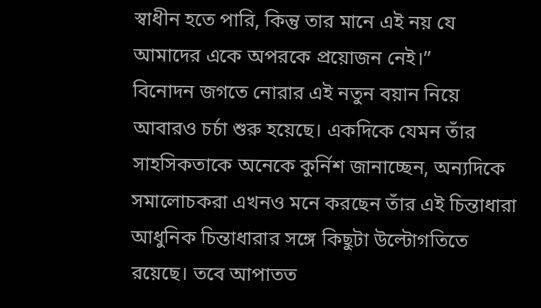স্বাধীন হতে পারি, কিন্তু তার মানে এই নয় যে আমাদের একে অপরকে প্রয়োজন নেই।”
বিনোদন জগতে নোরার এই নতুন বয়ান নিয়ে আবারও চর্চা শুরু হয়েছে। একদিকে যেমন তাঁর সাহসিকতাকে অনেকে কুর্নিশ জানাচ্ছেন, অন্যদিকে সমালোচকরা এখনও মনে করছেন তাঁর এই চিন্তাধারা আধুনিক চিন্তাধারার সঙ্গে কিছুটা উল্টোগতিতে রয়েছে। তবে আপাতত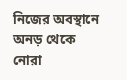নিজের অবস্থানে অনড় থেকে নোরা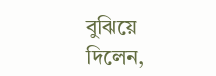বুঝিয়ে দিলেন,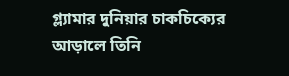গ্ল্যামার দুনিয়ার চাকচিক্যের আড়ালে তিনি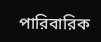পারিবারিক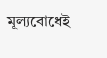মূল্যবোধেই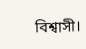বিশ্বাসী।